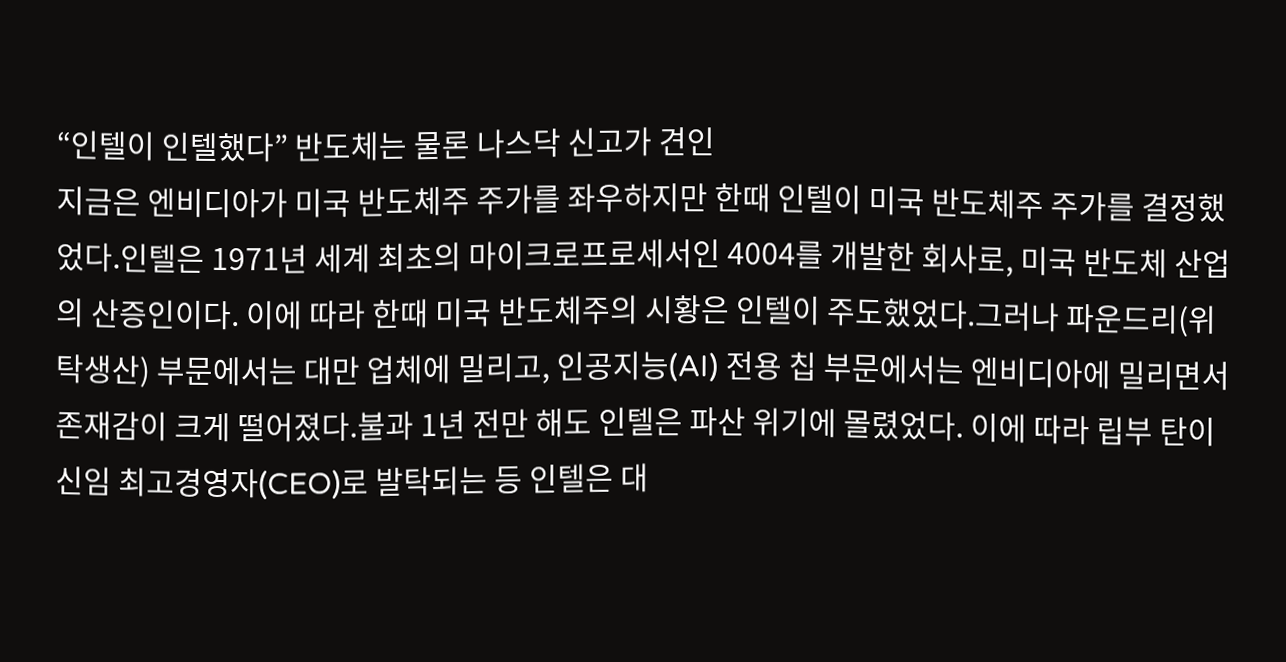“인텔이 인텔했다” 반도체는 물론 나스닥 신고가 견인
지금은 엔비디아가 미국 반도체주 주가를 좌우하지만 한때 인텔이 미국 반도체주 주가를 결정했었다.인텔은 1971년 세계 최초의 마이크로프로세서인 4004를 개발한 회사로, 미국 반도체 산업의 산증인이다. 이에 따라 한때 미국 반도체주의 시황은 인텔이 주도했었다.그러나 파운드리(위탁생산) 부문에서는 대만 업체에 밀리고, 인공지능(AI) 전용 칩 부문에서는 엔비디아에 밀리면서 존재감이 크게 떨어졌다.불과 1년 전만 해도 인텔은 파산 위기에 몰렸었다. 이에 따라 립부 탄이 신임 최고경영자(CEO)로 발탁되는 등 인텔은 대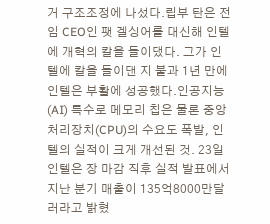거 구조조정에 나섰다.립부 탄은 전임 CEO인 팻 겔싱어를 대신해 인텔에 개혁의 칼을 들이댔다. 그가 인텔에 칼을 들이댄 지 불과 1년 만에 인텔은 부활에 성공했다.인공지능(AI) 특수로 메모리 칩은 물론 중앙처리장치(CPU)의 수요도 폭발, 인텔의 실적이 크게 개선된 것. 23일 인텔은 장 마감 직후 실적 발표에서 지난 분기 매출이 135억8000만달러라고 밝혔